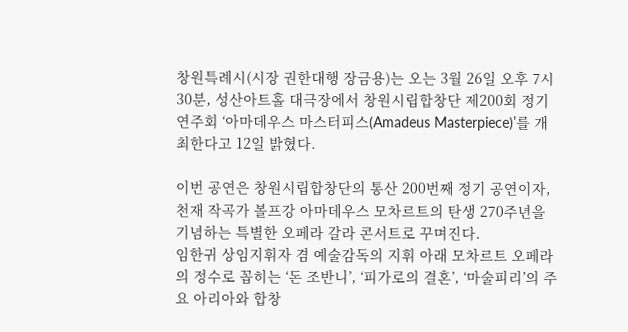창원특례시(시장 권한대행 장금용)는 오는 3월 26일 오후 7시 30분, 성산아트홀 대극장에서 창원시립합창단 제200회 정기연주회 ‘아마데우스 마스터피스(Amadeus Masterpiece)’를 개최한다고 12일 밝혔다.

이번 공연은 창원시립합창단의 통산 200번째 정기 공연이자, 천재 작곡가 볼프강 아마데우스 모차르트의 탄생 270주년을 기념하는 특별한 오페라 갈라 콘서트로 꾸며진다.
임한귀 상임지휘자 겸 예술감독의 지휘 아래 모차르트 오페라의 정수로 꼽히는 ‘돈 조반니’, ‘피가로의 결혼’, ‘마술피리’의 주요 아리아와 합창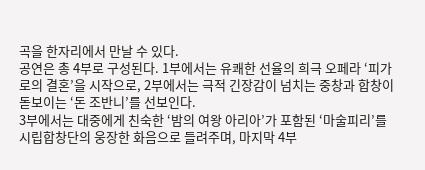곡을 한자리에서 만날 수 있다.
공연은 총 4부로 구성된다. 1부에서는 유쾌한 선율의 희극 오페라 ‘피가로의 결혼’을 시작으로, 2부에서는 극적 긴장감이 넘치는 중창과 합창이 돋보이는 ‘돈 조반니’를 선보인다.
3부에서는 대중에게 친숙한 ‘밤의 여왕 아리아’가 포함된 ‘마술피리’를 시립합창단의 웅장한 화음으로 들려주며, 마지막 4부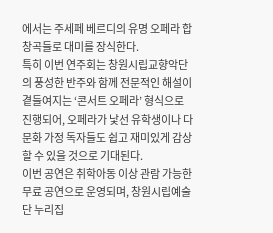에서는 주세페 베르디의 유명 오페라 합창곡들로 대미를 장식한다.
특히 이번 연주회는 창원시립교향악단의 풍성한 반주와 함께 전문적인 해설이 곁들여지는 ‘콘서트 오페라’ 형식으로 진행되어, 오페라가 낯선 유학생이나 다문화 가정 독자들도 쉽고 재미있게 감상할 수 있을 것으로 기대된다.
이번 공연은 취학아동 이상 관람 가능한 무료 공연으로 운영되며, 창원시립예술단 누리집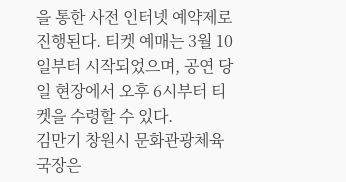을 통한 사전 인터넷 예약제로 진행된다. 티켓 예매는 3월 10일부터 시작되었으며, 공연 당일 현장에서 오후 6시부터 티켓을 수령할 수 있다.
김만기 창원시 문화관광체육국장은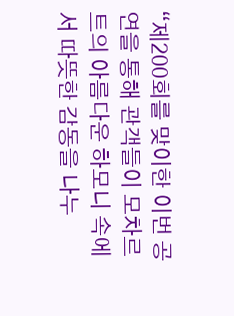“제200회를 맞이한 이번 공연을 통해 관객들이 모차르트의 아름다운 하모니 속에서 따뜻한 감동을 나누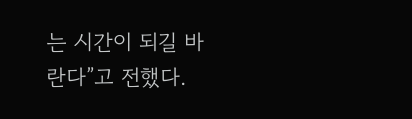는 시간이 되길 바란다”고 전했다.